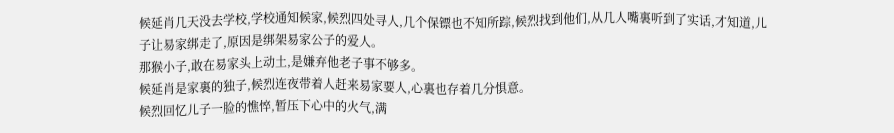候延肖几天没去学校,学校通知候家,候烈四处寻人,几个保镖也不知所踪,候烈找到他们,从几人嘴裏听到了实话,才知道,儿子让易家绑走了,原因是绑架易家公子的爱人。
那猴小子,敢在易家头上动土,是嫌弃他老子事不够多。
候延肖是家裏的独子,候烈连夜带着人赶来易家要人,心裏也存着几分惧意。
候烈回忆儿子一脸的憔悴,暂压下心中的火气,满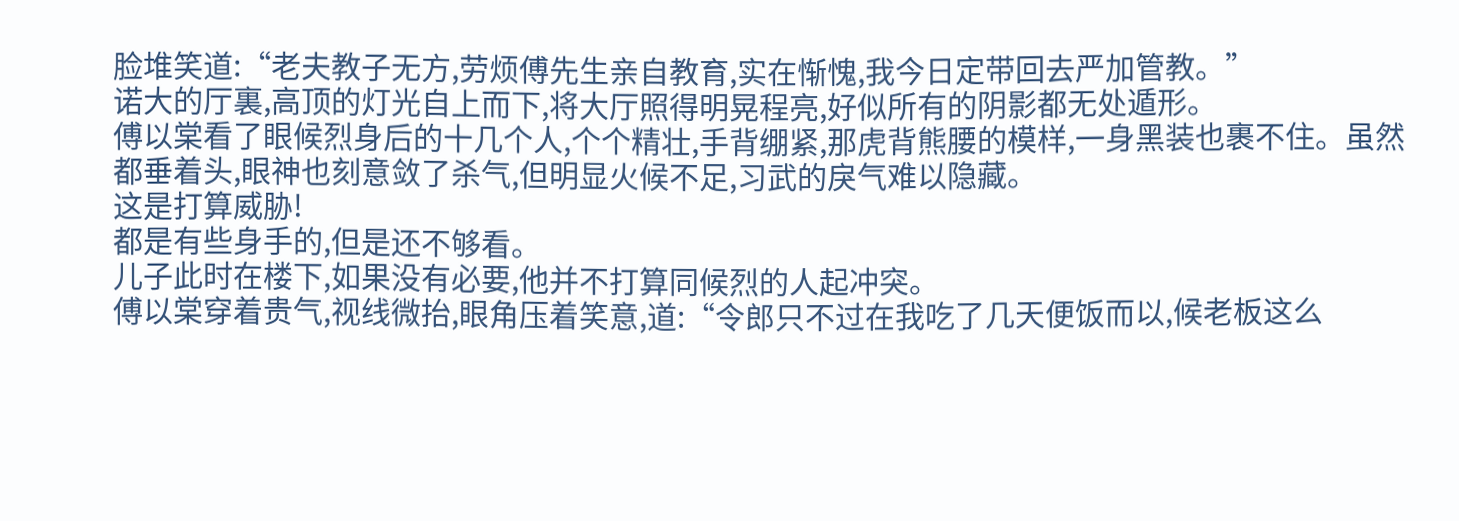脸堆笑道:“老夫教子无方,劳烦傅先生亲自教育,实在惭愧,我今日定带回去严加管教。”
诺大的厅裏,高顶的灯光自上而下,将大厅照得明晃程亮,好似所有的阴影都无处遁形。
傅以棠看了眼候烈身后的十几个人,个个精壮,手背绷紧,那虎背熊腰的模样,一身黑装也裹不住。虽然都垂着头,眼神也刻意敛了杀气,但明显火候不足,习武的戾气难以隐藏。
这是打算威胁!
都是有些身手的,但是还不够看。
儿子此时在楼下,如果没有必要,他并不打算同候烈的人起冲突。
傅以棠穿着贵气,视线微抬,眼角压着笑意,道:“令郎只不过在我吃了几天便饭而以,候老板这么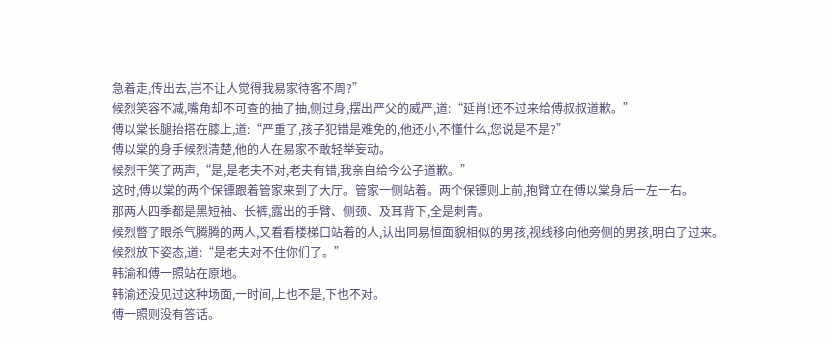急着走,传出去,岂不让人觉得我易家待客不周?”
候烈笑容不减,嘴角却不可查的抽了抽,侧过身,摆出严父的威严,道:“延肖!还不过来给傅叔叔道歉。”
傅以棠长腿抬搭在膝上,道:“严重了,孩子犯错是难免的,他还小,不懂什么,您说是不是?”
傅以棠的身手候烈清楚,他的人在易家不敢轻举妄动。
候烈干笑了两声,“是,是老夫不对,老夫有错,我亲自给今公子道歉。”
这时,傅以棠的两个保镖跟着管家来到了大厅。管家一侧站着。两个保镖则上前,抱臂立在傅以棠身后一左一右。
那两人四季都是黑短袖、长裤,露出的手臂、侧颈、及耳背下,全是刺青。
候烈暼了眼杀气腾腾的两人,又看看楼梯口站着的人,认出同易恒面貌相似的男孩,视线移向他旁侧的男孩,明白了过来。
候烈放下姿态,道:“是老夫对不住你们了。”
韩渝和傅一照站在原地。
韩渝还没见过这种场面,一时间,上也不是,下也不对。
傅一照则没有答话。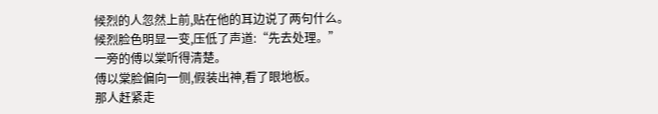候烈的人忽然上前,贴在他的耳边说了两句什么。
候烈脸色明显一变,压低了声道:“先去处理。”
一旁的傅以棠听得清楚。
傅以棠脸偏向一侧,假装出神,看了眼地板。
那人赶紧走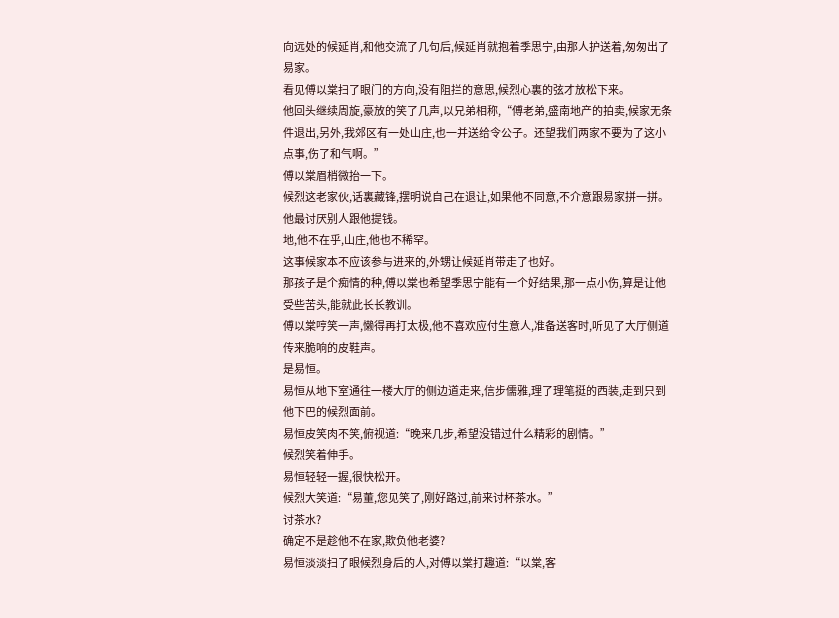向远处的候延肖,和他交流了几句后,候延肖就抱着季思宁,由那人护送着,匆匆出了易家。
看见傅以棠扫了眼门的方向,没有阻拦的意思,候烈心裏的弦才放松下来。
他回头继续周旋,豪放的笑了几声,以兄弟相称,“傅老弟,盛南地产的拍卖,候家无条件退出,另外,我郊区有一处山庄,也一并送给令公子。还望我们两家不要为了这小点事,伤了和气啊。”
傅以棠眉梢微抬一下。
候烈这老家伙,话裏藏锋,摆明说自己在退让,如果他不同意,不介意跟易家拼一拼。
他最讨厌别人跟他提钱。
地,他不在乎,山庄,他也不稀罕。
这事候家本不应该参与进来的,外甥让候延肖带走了也好。
那孩子是个痴情的种,傅以棠也希望季思宁能有一个好结果,那一点小伤,算是让他受些苦头,能就此长长教训。
傅以棠哼笑一声,懒得再打太极,他不喜欢应付生意人,准备送客时,听见了大厅侧道传来脆响的皮鞋声。
是易恒。
易恒从地下室通往一楼大厅的侧边道走来,信步儒雅,理了理笔挺的西装,走到只到他下巴的候烈面前。
易恒皮笑肉不笑,俯视道:“晚来几步,希望没错过什么精彩的剧情。”
候烈笑着伸手。
易恒轻轻一握,很快松开。
候烈大笑道:“易董,您见笑了,刚好路过,前来讨杯茶水。”
讨茶水?
确定不是趁他不在家,欺负他老婆?
易恒淡淡扫了眼候烈身后的人,对傅以棠打趣道:“以棠,客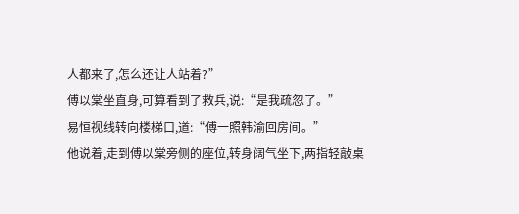人都来了,怎么还让人站着?”
傅以棠坐直身,可算看到了救兵,说:“是我疏忽了。”
易恒视线转向楼梯口,道:“傅一照韩渝回房间。”
他说着,走到傅以棠旁侧的座位,转身阔气坐下,两指轻敲桌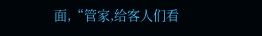面,“管家,给客人们看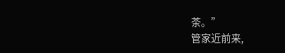茶。”
管家近前来,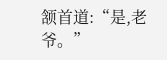颔首道:“是,老爷。”